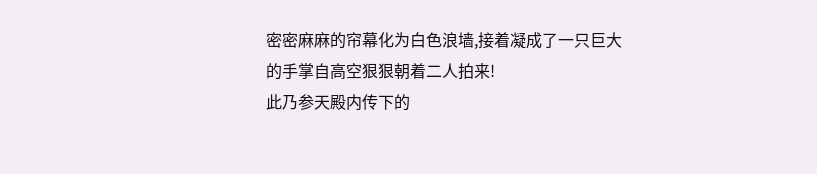密密麻麻的帘幕化为白色浪墙,接着凝成了一只巨大的手掌自高空狠狠朝着二人拍来!
此乃参天殿内传下的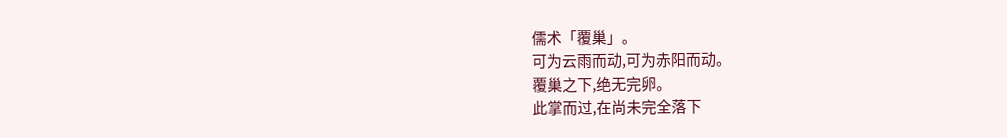儒术「覆巢」。
可为云雨而动,可为赤阳而动。
覆巢之下,绝无完卵。
此掌而过,在尚未完全落下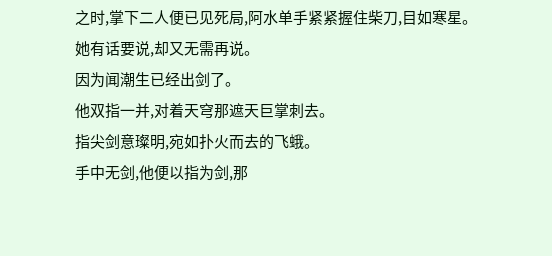之时,掌下二人便已见死局,阿水单手紧紧握住柴刀,目如寒星。
她有话要说,却又无需再说。
因为闻潮生已经出剑了。
他双指一并,对着天穹那遮天巨掌刺去。
指尖剑意璨明,宛如扑火而去的飞蛾。
手中无剑,他便以指为剑,那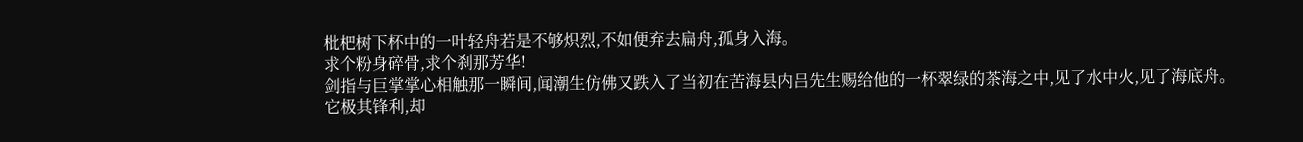枇杷树下杯中的一叶轻舟若是不够炽烈,不如便弃去扁舟,孤身入海。
求个粉身碎骨,求个刹那芳华!
剑指与巨掌掌心相触那一瞬间,闻潮生仿佛又跌入了当初在苦海县内吕先生赐给他的一杯翠绿的茶海之中,见了水中火,见了海底舟。
它极其锋利,却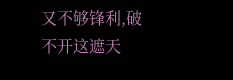又不够锋利,破不开这遮天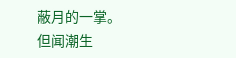蔽月的一掌。
但闻潮生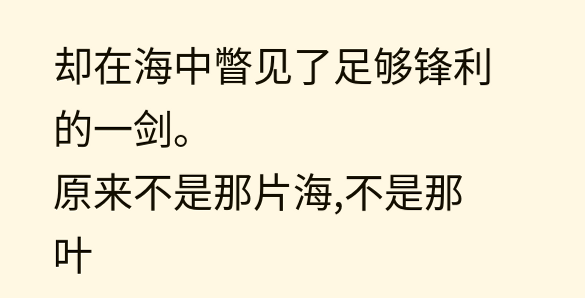却在海中瞥见了足够锋利的一剑。
原来不是那片海,不是那叶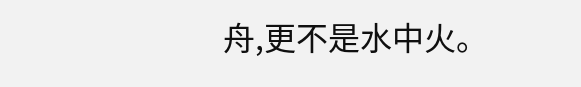舟,更不是水中火。